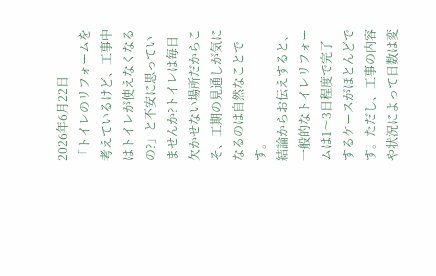2026年6月22日
「トイレのリフォームを考えているけど、工事中はトイレが使えなくなるの?」と不安に思っていませんか?トイレは毎日欠かせない場所だからこそ、工期の見通しが気になるのは自然なことです。
結論からお伝えすると、一般的なトイレリフォームは1〜3日程度で完了するケースがほとんどです。ただし、工事の内容や状況によって日数は変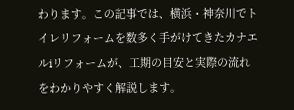わります。この記事では、横浜・神奈川でトイレリフォームを数多く手がけてきたカナエルiリフォームが、工期の目安と実際の流れをわかりやすく解説します。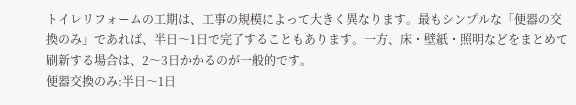トイレリフォームの工期は、工事の規模によって大きく異なります。最もシンプルな「便器の交換のみ」であれば、半日〜1日で完了することもあります。一方、床・壁紙・照明などをまとめて刷新する場合は、2〜3日かかるのが一般的です。
便器交換のみ:半日〜1日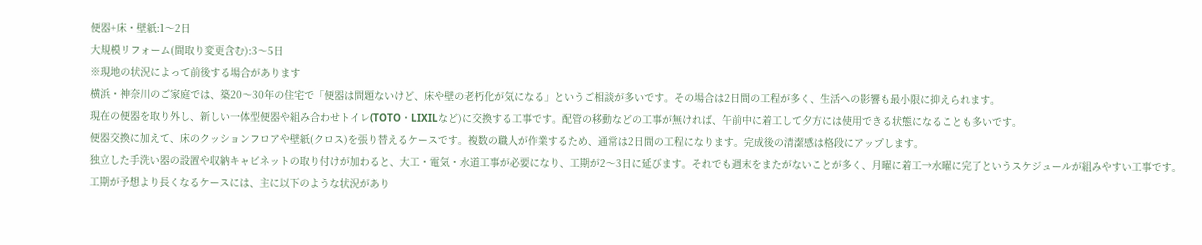便器+床・壁紙:1〜2日
大規模リフォーム(間取り変更含む):3〜5日
※現地の状況によって前後する場合があります
横浜・神奈川のご家庭では、築20〜30年の住宅で「便器は問題ないけど、床や壁の老朽化が気になる」というご相談が多いです。その場合は2日間の工程が多く、生活への影響も最小限に抑えられます。
現在の便器を取り外し、新しい一体型便器や組み合わせトイレ(TOTO・LIXILなど)に交換する工事です。配管の移動などの工事が無ければ、午前中に着工して夕方には使用できる状態になることも多いです。
便器交換に加えて、床のクッションフロアや壁紙(クロス)を張り替えるケースです。複数の職人が作業するため、通常は2日間の工程になります。完成後の清潔感は格段にアップします。
独立した手洗い器の設置や収納キャビネットの取り付けが加わると、大工・電気・水道工事が必要になり、工期が2〜3日に延びます。それでも週末をまたがないことが多く、月曜に着工→水曜に完了というスケジュールが組みやすい工事です。
工期が予想より長くなるケースには、主に以下のような状況があり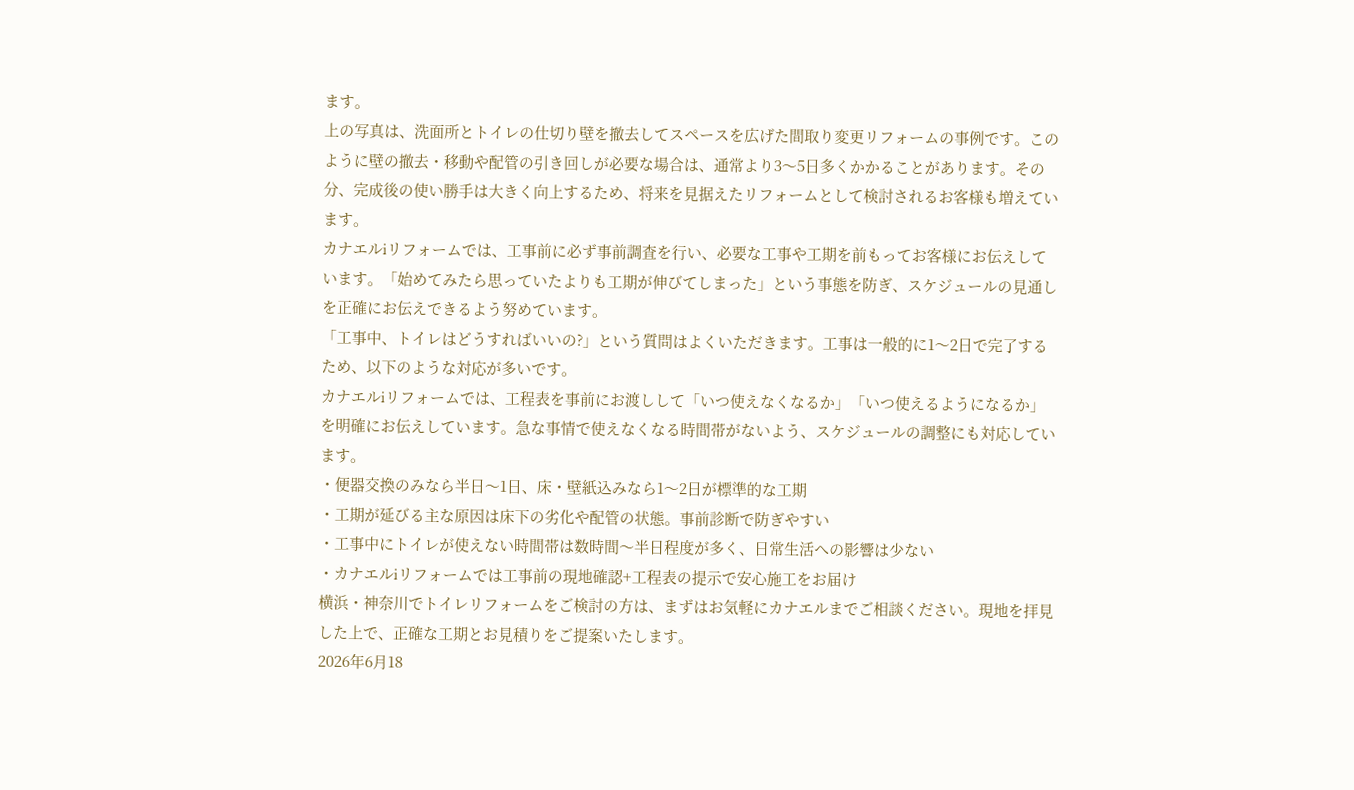ます。
上の写真は、洗面所とトイレの仕切り壁を撤去してスペースを広げた間取り変更リフォームの事例です。このように壁の撤去・移動や配管の引き回しが必要な場合は、通常より3〜5日多くかかることがあります。その分、完成後の使い勝手は大きく向上するため、将来を見据えたリフォームとして検討されるお客様も増えています。
カナエルiリフォームでは、工事前に必ず事前調査を行い、必要な工事や工期を前もってお客様にお伝えしています。「始めてみたら思っていたよりも工期が伸びてしまった」という事態を防ぎ、スケジュールの見通しを正確にお伝えできるよう努めています。
「工事中、トイレはどうすればいいの?」という質問はよくいただきます。工事は一般的に1〜2日で完了するため、以下のような対応が多いです。
カナエルiリフォームでは、工程表を事前にお渡しして「いつ使えなくなるか」「いつ使えるようになるか」を明確にお伝えしています。急な事情で使えなくなる時間帯がないよう、スケジュールの調整にも対応しています。
・便器交換のみなら半日〜1日、床・壁紙込みなら1〜2日が標準的な工期
・工期が延びる主な原因は床下の劣化や配管の状態。事前診断で防ぎやすい
・工事中にトイレが使えない時間帯は数時間〜半日程度が多く、日常生活への影響は少ない
・カナエルiリフォームでは工事前の現地確認+工程表の提示で安心施工をお届け
横浜・神奈川でトイレリフォームをご検討の方は、まずはお気軽にカナエルまでご相談ください。現地を拝見した上で、正確な工期とお見積りをご提案いたします。
2026年6月18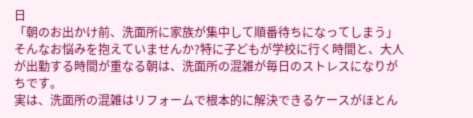日
「朝のお出かけ前、洗面所に家族が集中して順番待ちになってしまう」そんなお悩みを抱えていませんか?特に子どもが学校に行く時間と、大人が出勤する時間が重なる朝は、洗面所の混雑が毎日のストレスになりがちです。
実は、洗面所の混雑はリフォームで根本的に解決できるケースがほとん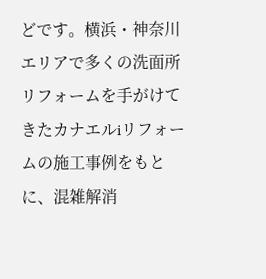どです。横浜・神奈川エリアで多くの洗面所リフォームを手がけてきたカナエルiリフォームの施工事例をもとに、混雑解消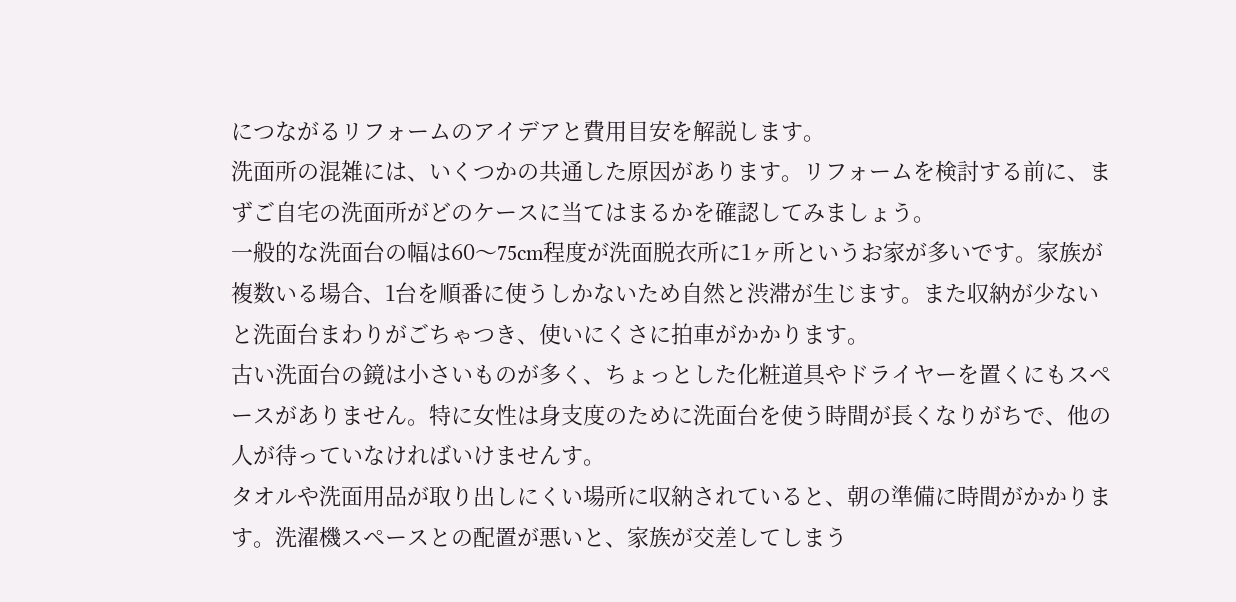につながるリフォームのアイデアと費用目安を解説します。
洗面所の混雑には、いくつかの共通した原因があります。リフォームを検討する前に、まずご自宅の洗面所がどのケースに当てはまるかを確認してみましょう。
一般的な洗面台の幅は60〜75cm程度が洗面脱衣所に1ヶ所というお家が多いです。家族が複数いる場合、1台を順番に使うしかないため自然と渋滞が生じます。また収納が少ないと洗面台まわりがごちゃつき、使いにくさに拍車がかかります。
古い洗面台の鏡は小さいものが多く、ちょっとした化粧道具やドライヤーを置くにもスペースがありません。特に女性は身支度のために洗面台を使う時間が長くなりがちで、他の人が待っていなければいけませんす。
タオルや洗面用品が取り出しにくい場所に収納されていると、朝の準備に時間がかかります。洗濯機スペースとの配置が悪いと、家族が交差してしまう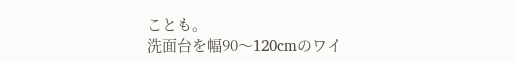ことも。
洗面台を幅90〜120cmのワイ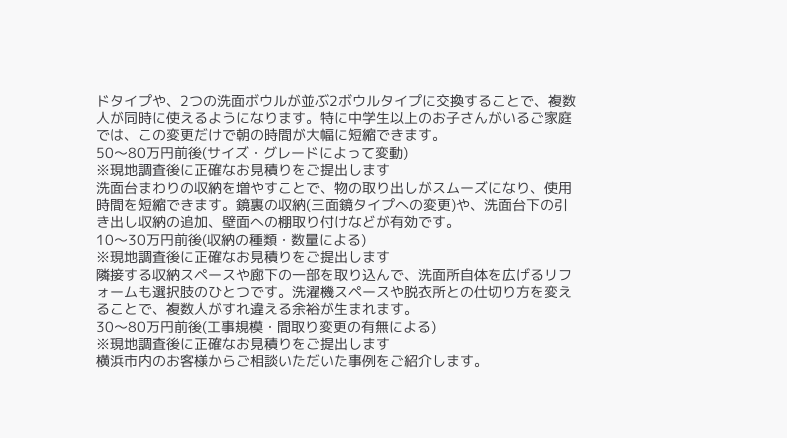ドタイプや、2つの洗面ボウルが並ぶ2ボウルタイプに交換することで、複数人が同時に使えるようになります。特に中学生以上のお子さんがいるご家庭では、この変更だけで朝の時間が大幅に短縮できます。
50〜80万円前後(サイズ・グレードによって変動)
※現地調査後に正確なお見積りをご提出します
洗面台まわりの収納を増やすことで、物の取り出しがスムーズになり、使用時間を短縮できます。鏡裏の収納(三面鏡タイプへの変更)や、洗面台下の引き出し収納の追加、壁面への棚取り付けなどが有効です。
10〜30万円前後(収納の種類・数量による)
※現地調査後に正確なお見積りをご提出します
隣接する収納スペースや廊下の一部を取り込んで、洗面所自体を広げるリフォームも選択肢のひとつです。洗濯機スペースや脱衣所との仕切り方を変えることで、複数人がすれ違える余裕が生まれます。
30〜80万円前後(工事規模・間取り変更の有無による)
※現地調査後に正確なお見積りをご提出します
横浜市内のお客様からご相談いただいた事例をご紹介します。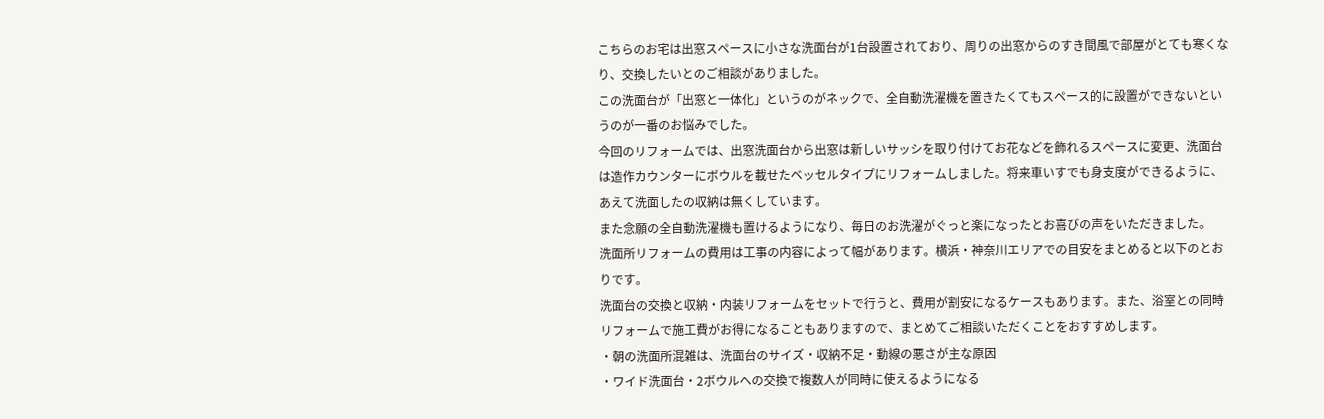こちらのお宅は出窓スペースに小さな洗面台が1台設置されており、周りの出窓からのすき間風で部屋がとても寒くなり、交換したいとのご相談がありました。
この洗面台が「出窓と一体化」というのがネックで、全自動洗濯機を置きたくてもスペース的に設置ができないというのが一番のお悩みでした。
今回のリフォームでは、出窓洗面台から出窓は新しいサッシを取り付けてお花などを飾れるスペースに変更、洗面台は造作カウンターにボウルを載せたベッセルタイプにリフォームしました。将来車いすでも身支度ができるように、あえて洗面したの収納は無くしています。
また念願の全自動洗濯機も置けるようになり、毎日のお洗濯がぐっと楽になったとお喜びの声をいただきました。
洗面所リフォームの費用は工事の内容によって幅があります。横浜・神奈川エリアでの目安をまとめると以下のとおりです。
洗面台の交換と収納・内装リフォームをセットで行うと、費用が割安になるケースもあります。また、浴室との同時リフォームで施工費がお得になることもありますので、まとめてご相談いただくことをおすすめします。
・朝の洗面所混雑は、洗面台のサイズ・収納不足・動線の悪さが主な原因
・ワイド洗面台・2ボウルへの交換で複数人が同時に使えるようになる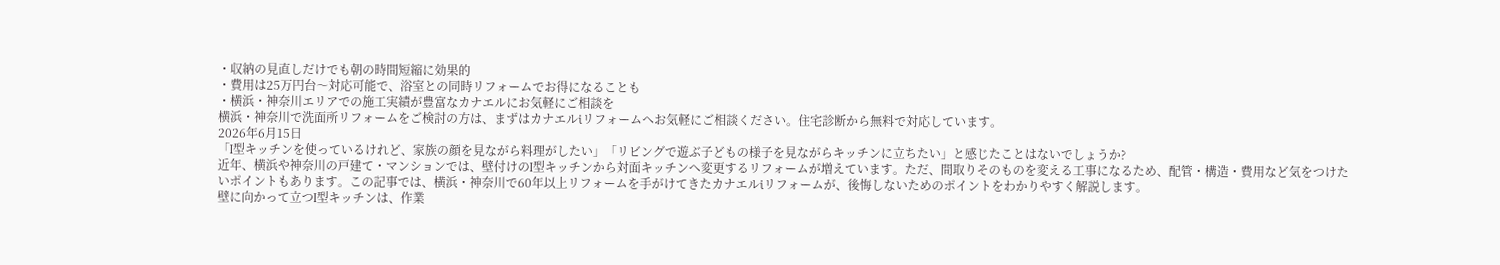・収納の見直しだけでも朝の時間短縮に効果的
・費用は25万円台〜対応可能で、浴室との同時リフォームでお得になることも
・横浜・神奈川エリアでの施工実績が豊富なカナエルにお気軽にご相談を
横浜・神奈川で洗面所リフォームをご検討の方は、まずはカナエルiリフォームへお気軽にご相談ください。住宅診断から無料で対応しています。
2026年6月15日
「I型キッチンを使っているけれど、家族の顔を見ながら料理がしたい」「リビングで遊ぶ子どもの様子を見ながらキッチンに立ちたい」と感じたことはないでしょうか?
近年、横浜や神奈川の戸建て・マンションでは、壁付けのI型キッチンから対面キッチンへ変更するリフォームが増えています。ただ、間取りそのものを変える工事になるため、配管・構造・費用など気をつけたいポイントもあります。この記事では、横浜・神奈川で60年以上リフォームを手がけてきたカナエルiリフォームが、後悔しないためのポイントをわかりやすく解説します。
壁に向かって立つI型キッチンは、作業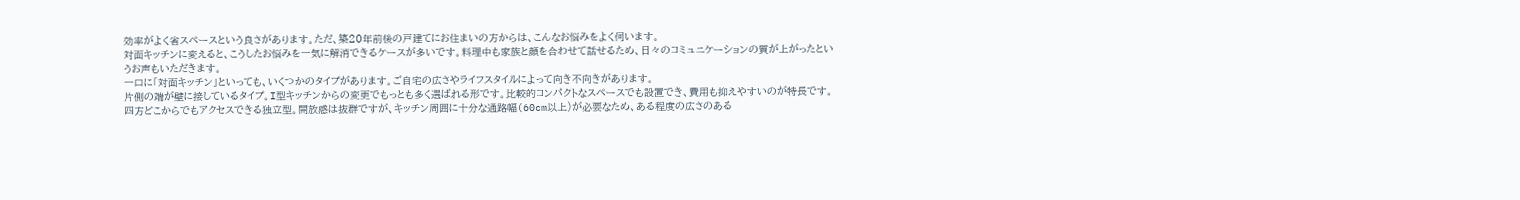効率がよく省スペースという良さがあります。ただ、築20年前後の戸建てにお住まいの方からは、こんなお悩みをよく伺います。
対面キッチンに変えると、こうしたお悩みを一気に解消できるケースが多いです。料理中も家族と顔を合わせて話せるため、日々のコミュニケーションの質が上がったというお声もいただきます。
一口に「対面キッチン」といっても、いくつかのタイプがあります。ご自宅の広さやライフスタイルによって向き不向きがあります。
片側の端が壁に接しているタイプ。I型キッチンからの変更でもっとも多く選ばれる形です。比較的コンパクトなスペースでも設置でき、費用も抑えやすいのが特長です。
四方どこからでもアクセスできる独立型。開放感は抜群ですが、キッチン周囲に十分な通路幅(60cm以上)が必要なため、ある程度の広さのある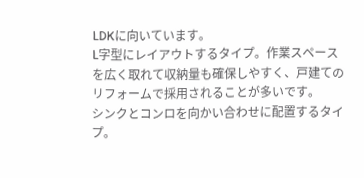LDKに向いています。
L字型にレイアウトするタイプ。作業スペースを広く取れて収納量も確保しやすく、戸建てのリフォームで採用されることが多いです。
シンクとコンロを向かい合わせに配置するタイプ。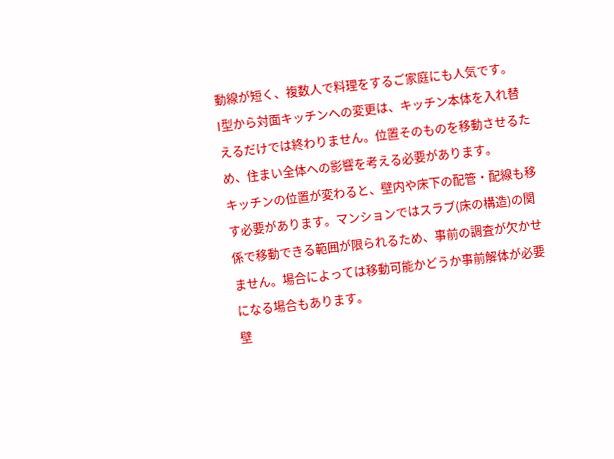動線が短く、複数人で料理をするご家庭にも人気です。
I型から対面キッチンへの変更は、キッチン本体を入れ替えるだけでは終わりません。位置そのものを移動させるため、住まい全体への影響を考える必要があります。
キッチンの位置が変わると、壁内や床下の配管・配線も移す必要があります。マンションではスラブ(床の構造)の関係で移動できる範囲が限られるため、事前の調査が欠かせません。場合によっては移動可能かどうか事前解体が必要になる場合もあります。
壁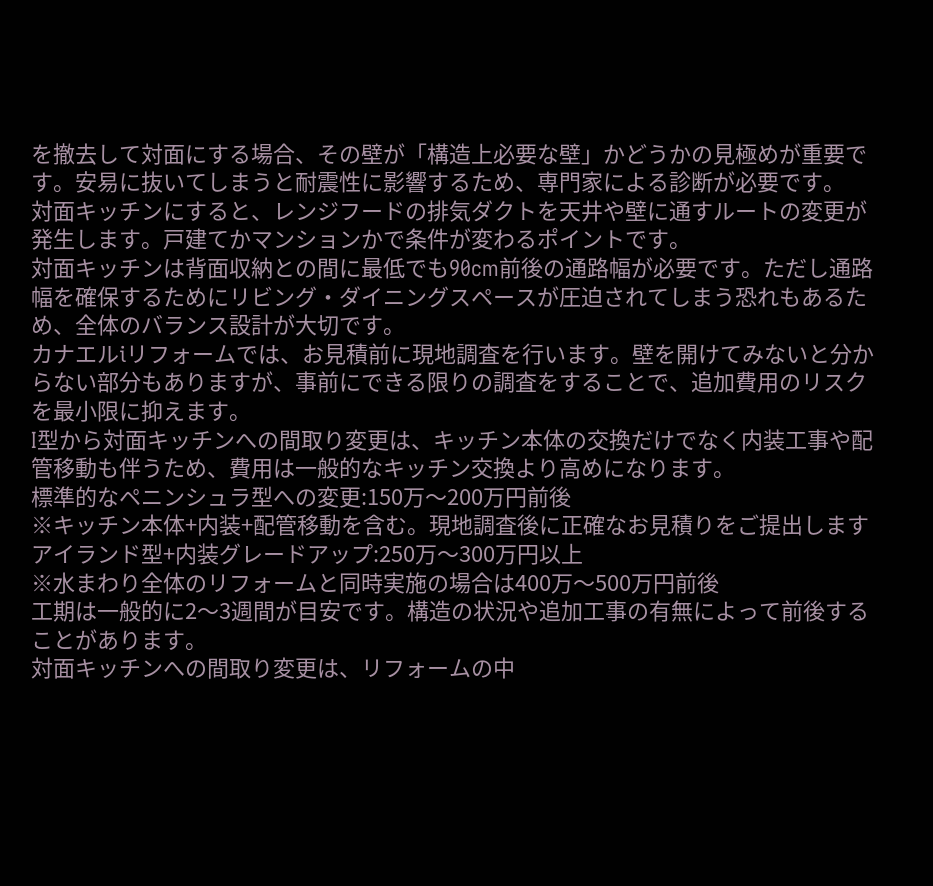を撤去して対面にする場合、その壁が「構造上必要な壁」かどうかの見極めが重要です。安易に抜いてしまうと耐震性に影響するため、専門家による診断が必要です。
対面キッチンにすると、レンジフードの排気ダクトを天井や壁に通すルートの変更が発生します。戸建てかマンションかで条件が変わるポイントです。
対面キッチンは背面収納との間に最低でも90cm前後の通路幅が必要です。ただし通路幅を確保するためにリビング・ダイニングスペースが圧迫されてしまう恐れもあるため、全体のバランス設計が大切です。
カナエルiリフォームでは、お見積前に現地調査を行います。壁を開けてみないと分からない部分もありますが、事前にできる限りの調査をすることで、追加費用のリスクを最小限に抑えます。
I型から対面キッチンへの間取り変更は、キッチン本体の交換だけでなく内装工事や配管移動も伴うため、費用は一般的なキッチン交換より高めになります。
標準的なペニンシュラ型への変更:150万〜200万円前後
※キッチン本体+内装+配管移動を含む。現地調査後に正確なお見積りをご提出します
アイランド型+内装グレードアップ:250万〜300万円以上
※水まわり全体のリフォームと同時実施の場合は400万〜500万円前後
工期は一般的に2〜3週間が目安です。構造の状況や追加工事の有無によって前後することがあります。
対面キッチンへの間取り変更は、リフォームの中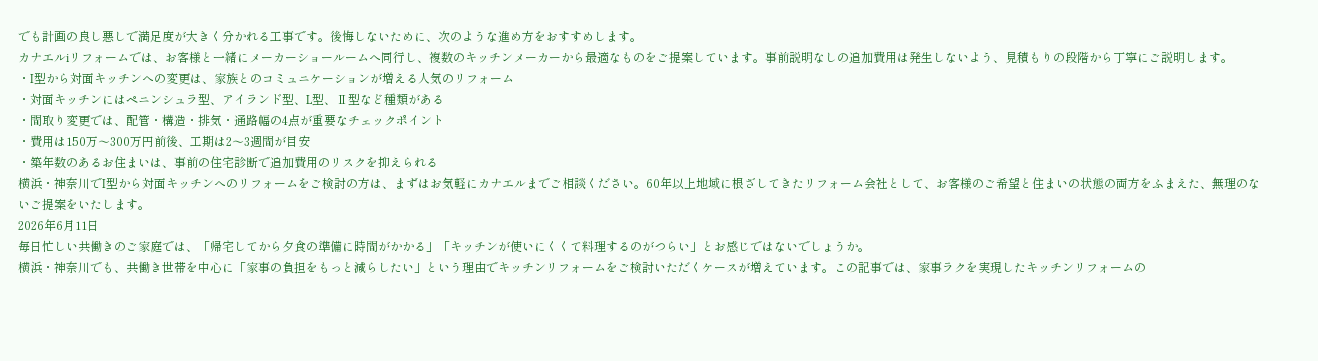でも計画の良し悪しで満足度が大きく分かれる工事です。後悔しないために、次のような進め方をおすすめします。
カナエルiリフォームでは、お客様と一緒にメーカーショールームへ同行し、複数のキッチンメーカーから最適なものをご提案しています。事前説明なしの追加費用は発生しないよう、見積もりの段階から丁寧にご説明します。
・I型から対面キッチンへの変更は、家族とのコミュニケーションが増える人気のリフォーム
・対面キッチンにはペニンシュラ型、アイランド型、L型、Ⅱ型など種類がある
・間取り変更では、配管・構造・排気・通路幅の4点が重要なチェックポイント
・費用は150万〜300万円前後、工期は2〜3週間が目安
・築年数のあるお住まいは、事前の住宅診断で追加費用のリスクを抑えられる
横浜・神奈川でI型から対面キッチンへのリフォームをご検討の方は、まずはお気軽にカナエルまでご相談ください。60年以上地域に根ざしてきたリフォーム会社として、お客様のご希望と住まいの状態の両方をふまえた、無理のないご提案をいたします。
2026年6月11日
毎日忙しい共働きのご家庭では、「帰宅してから夕食の準備に時間がかかる」「キッチンが使いにくくて料理するのがつらい」とお感じではないでしょうか。
横浜・神奈川でも、共働き世帯を中心に「家事の負担をもっと減らしたい」という理由でキッチンリフォームをご検討いただくケースが増えています。この記事では、家事ラクを実現したキッチンリフォームの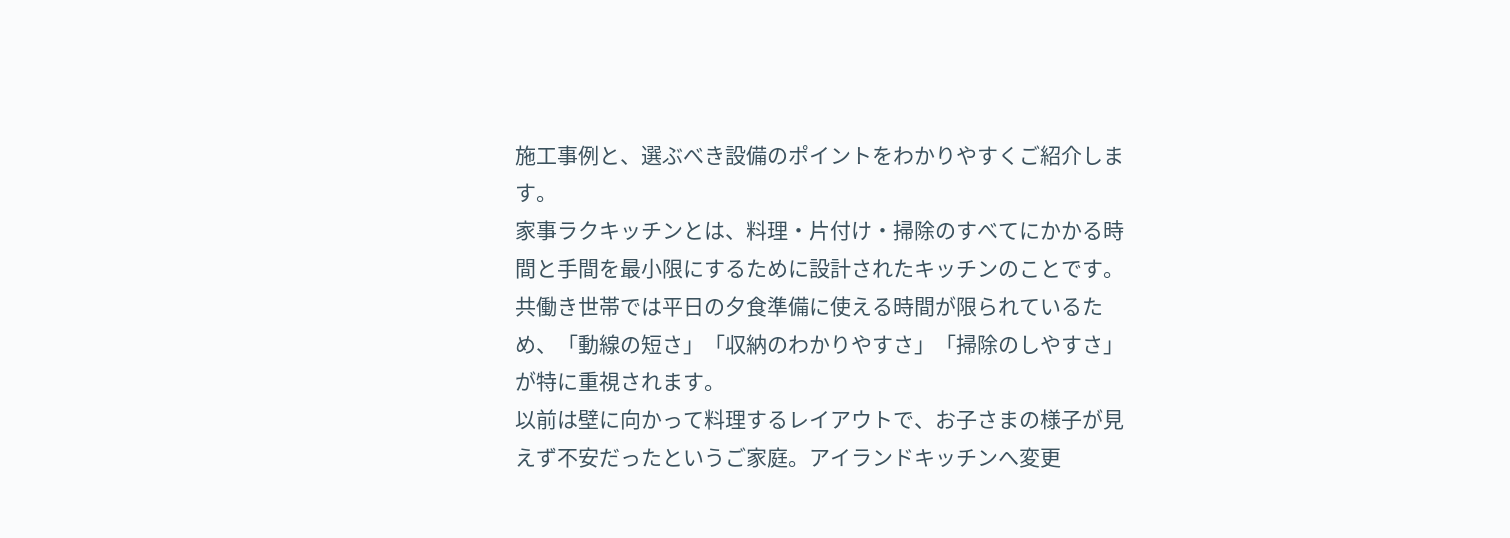施工事例と、選ぶべき設備のポイントをわかりやすくご紹介します。
家事ラクキッチンとは、料理・片付け・掃除のすべてにかかる時間と手間を最小限にするために設計されたキッチンのことです。共働き世帯では平日の夕食準備に使える時間が限られているため、「動線の短さ」「収納のわかりやすさ」「掃除のしやすさ」が特に重視されます。
以前は壁に向かって料理するレイアウトで、お子さまの様子が見えず不安だったというご家庭。アイランドキッチンへ変更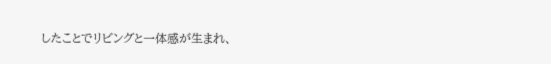したことでリビングと一体感が生まれ、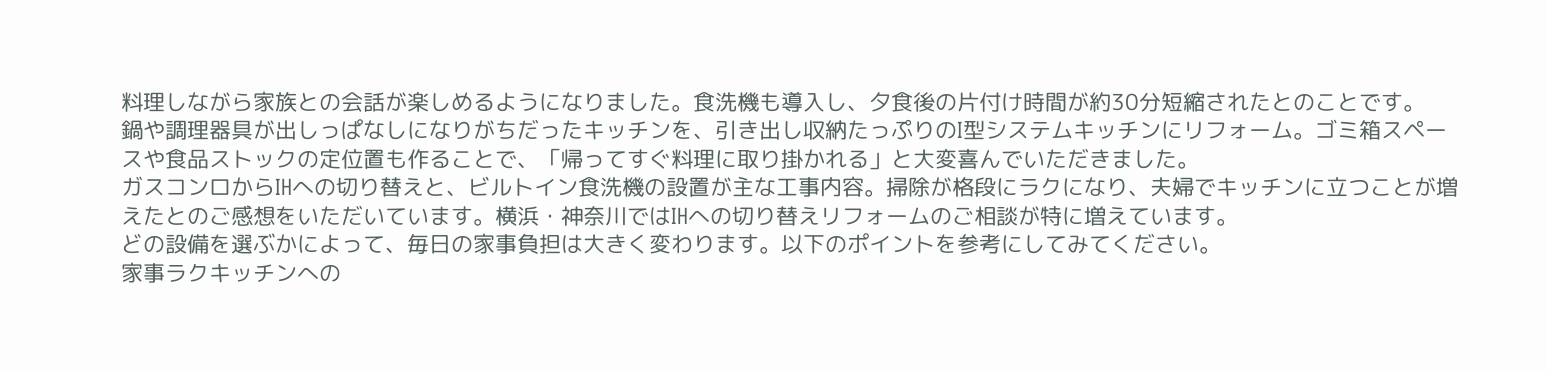料理しながら家族との会話が楽しめるようになりました。食洗機も導入し、夕食後の片付け時間が約30分短縮されたとのことです。
鍋や調理器具が出しっぱなしになりがちだったキッチンを、引き出し収納たっぷりのI型システムキッチンにリフォーム。ゴミ箱スペースや食品ストックの定位置も作ることで、「帰ってすぐ料理に取り掛かれる」と大変喜んでいただきました。
ガスコンロからIHへの切り替えと、ビルトイン食洗機の設置が主な工事内容。掃除が格段にラクになり、夫婦でキッチンに立つことが増えたとのご感想をいただいています。横浜・神奈川ではIHへの切り替えリフォームのご相談が特に増えています。
どの設備を選ぶかによって、毎日の家事負担は大きく変わります。以下のポイントを参考にしてみてください。
家事ラクキッチンへの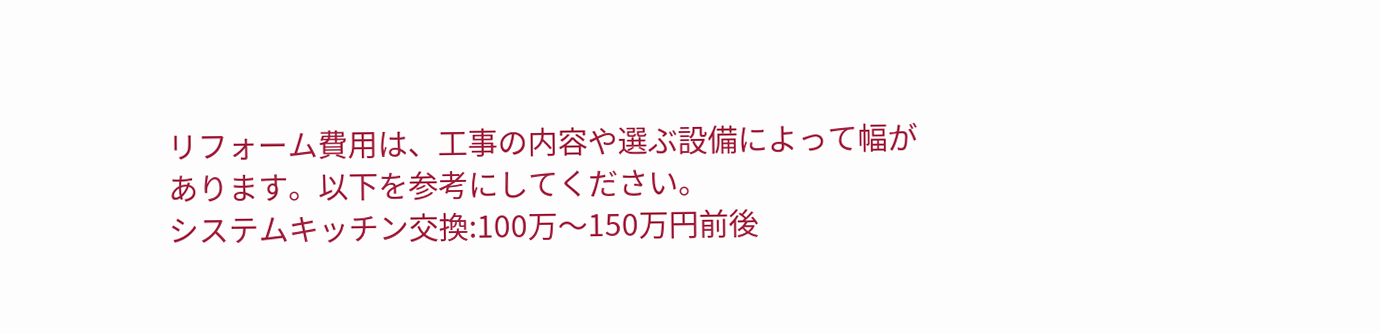リフォーム費用は、工事の内容や選ぶ設備によって幅があります。以下を参考にしてください。
システムキッチン交換:100万〜150万円前後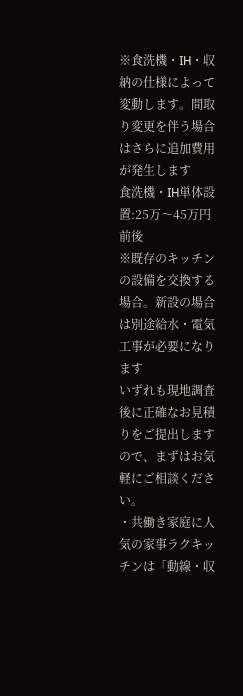※食洗機・IH・収納の仕様によって変動します。間取り変更を伴う場合はさらに追加費用が発生します
食洗機・IH単体設置:25万〜45万円前後
※既存のキッチンの設備を交換する場合。新設の場合は別途給水・電気工事が必要になります
いずれも現地調査後に正確なお見積りをご提出しますので、まずはお気軽にご相談ください。
・共働き家庭に人気の家事ラクキッチンは「動線・収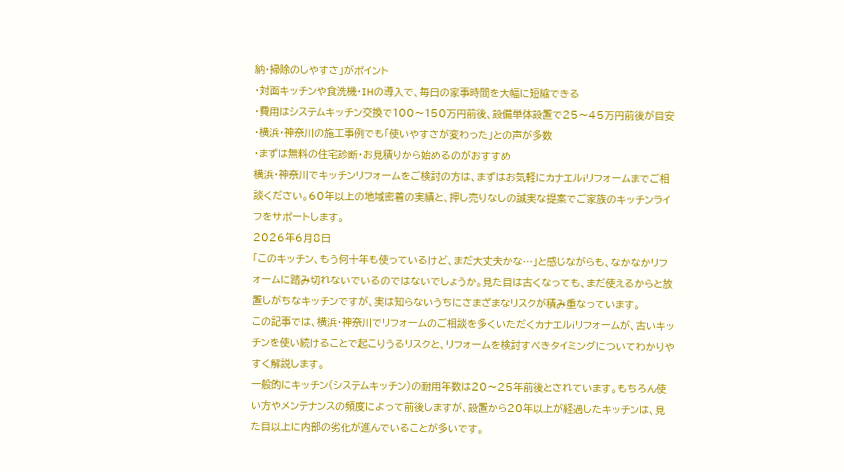納・掃除のしやすさ」がポイント
・対面キッチンや食洗機・IHの導入で、毎日の家事時間を大幅に短縮できる
・費用はシステムキッチン交換で100〜150万円前後、設備単体設置で25〜45万円前後が目安
・横浜・神奈川の施工事例でも「使いやすさが変わった」との声が多数
・まずは無料の住宅診断・お見積りから始めるのがおすすめ
横浜・神奈川でキッチンリフォームをご検討の方は、まずはお気軽にカナエルiリフォームまでご相談ください。60年以上の地域密着の実績と、押し売りなしの誠実な提案でご家族のキッチンライフをサポートします。
2026年6月8日
「このキッチン、もう何十年も使っているけど、まだ大丈夫かな…」と感じながらも、なかなかリフォームに踏み切れないでいるのではないでしょうか。見た目は古くなっても、まだ使えるからと放置しがちなキッチンですが、実は知らないうちにさまざまなリスクが積み重なっています。
この記事では、横浜・神奈川でリフォームのご相談を多くいただくカナエルiリフォームが、古いキッチンを使い続けることで起こりうるリスクと、リフォームを検討すべきタイミングについてわかりやすく解説します。
一般的にキッチン(システムキッチン)の耐用年数は20〜25年前後とされています。もちろん使い方やメンテナンスの頻度によって前後しますが、設置から20年以上が経過したキッチンは、見た目以上に内部の劣化が進んでいることが多いです。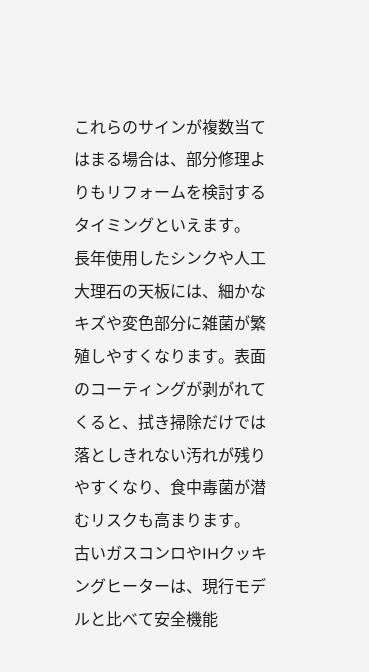これらのサインが複数当てはまる場合は、部分修理よりもリフォームを検討するタイミングといえます。
長年使用したシンクや人工大理石の天板には、細かなキズや変色部分に雑菌が繁殖しやすくなります。表面のコーティングが剥がれてくると、拭き掃除だけでは落としきれない汚れが残りやすくなり、食中毒菌が潜むリスクも高まります。
古いガスコンロやIHクッキングヒーターは、現行モデルと比べて安全機能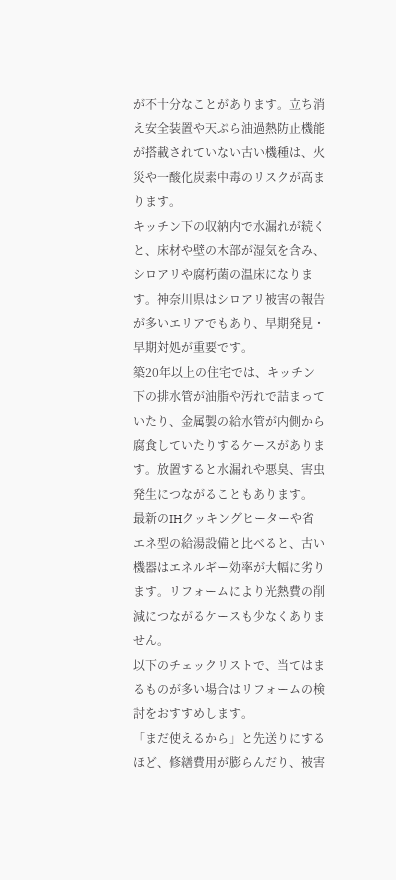が不十分なことがあります。立ち消え安全装置や天ぷら油過熱防止機能が搭載されていない古い機種は、火災や一酸化炭素中毒のリスクが高まります。
キッチン下の収納内で水漏れが続くと、床材や壁の木部が湿気を含み、シロアリや腐朽菌の温床になります。神奈川県はシロアリ被害の報告が多いエリアでもあり、早期発見・早期対処が重要です。
築20年以上の住宅では、キッチン下の排水管が油脂や汚れで詰まっていたり、金属製の給水管が内側から腐食していたりするケースがあります。放置すると水漏れや悪臭、害虫発生につながることもあります。
最新のIHクッキングヒーターや省エネ型の給湯設備と比べると、古い機器はエネルギー効率が大幅に劣ります。リフォームにより光熱費の削減につながるケースも少なくありません。
以下のチェックリストで、当てはまるものが多い場合はリフォームの検討をおすすめします。
「まだ使えるから」と先送りにするほど、修繕費用が膨らんだり、被害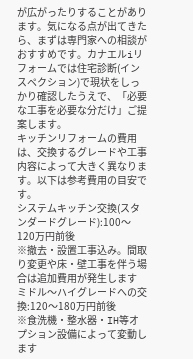が広がったりすることがあります。気になる点が出てきたら、まずは専門家への相談がおすすめです。カナエルiリフォームでは住宅診断(インスペクション)で現状をしっかり確認したうえで、「必要な工事を必要な分だけ」ご提案します。
キッチンリフォームの費用は、交換するグレードや工事内容によって大きく異なります。以下は参考費用の目安です。
システムキッチン交換(スタンダードグレード):100〜120万円前後
※撤去・設置工事込み。間取り変更や床・壁工事を伴う場合は追加費用が発生します
ミドル〜ハイグレードへの交換:120〜180万円前後
※食洗機・整水器・IH等オプション設備によって変動します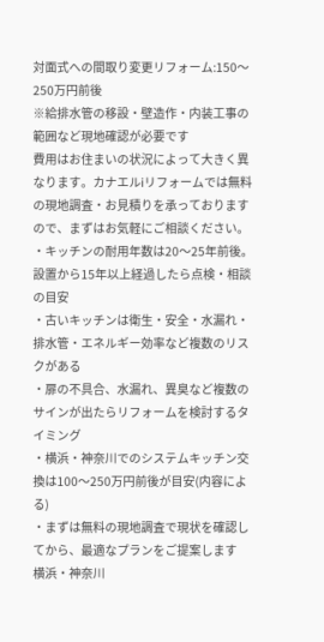対面式への間取り変更リフォーム:150〜250万円前後
※給排水管の移設・壁造作・内装工事の範囲など現地確認が必要です
費用はお住まいの状況によって大きく異なります。カナエルiリフォームでは無料の現地調査・お見積りを承っておりますので、まずはお気軽にご相談ください。
・キッチンの耐用年数は20〜25年前後。設置から15年以上経過したら点検・相談の目安
・古いキッチンは衛生・安全・水漏れ・排水管・エネルギー効率など複数のリスクがある
・扉の不具合、水漏れ、異臭など複数のサインが出たらリフォームを検討するタイミング
・横浜・神奈川でのシステムキッチン交換は100〜250万円前後が目安(内容による)
・まずは無料の現地調査で現状を確認してから、最適なプランをご提案します
横浜・神奈川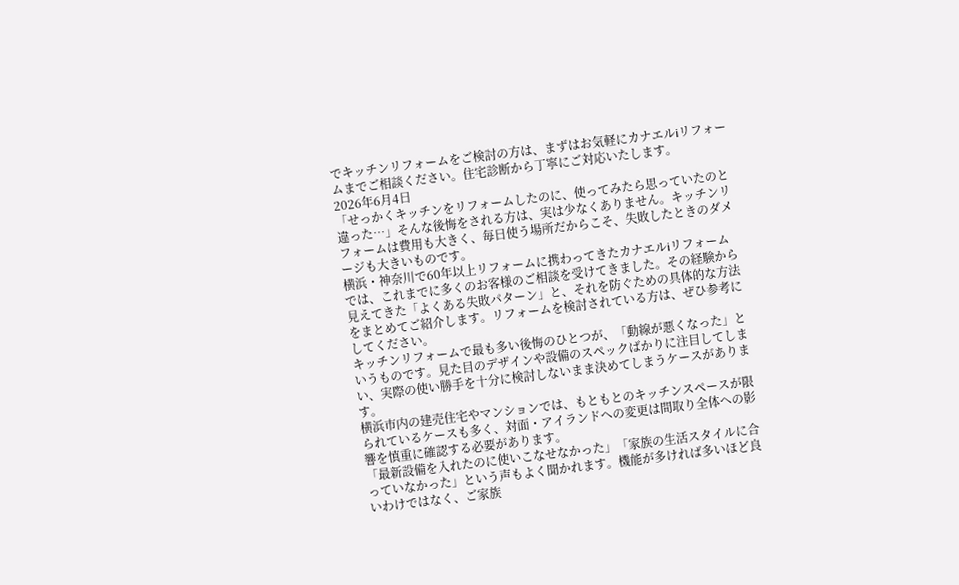でキッチンリフォームをご検討の方は、まずはお気軽にカナエルiリフォームまでご相談ください。住宅診断から丁寧にご対応いたします。
2026年6月4日
「せっかくキッチンをリフォームしたのに、使ってみたら思っていたのと違った…」そんな後悔をされる方は、実は少なくありません。キッチンリフォームは費用も大きく、毎日使う場所だからこそ、失敗したときのダメージも大きいものです。
横浜・神奈川で60年以上リフォームに携わってきたカナエルiリフォームでは、これまでに多くのお客様のご相談を受けてきました。その経験から見えてきた「よくある失敗パターン」と、それを防ぐための具体的な方法をまとめてご紹介します。リフォームを検討されている方は、ぜひ参考にしてください。
キッチンリフォームで最も多い後悔のひとつが、「動線が悪くなった」というものです。見た目のデザインや設備のスペックばかりに注目してしまい、実際の使い勝手を十分に検討しないまま決めてしまうケースがあります。
横浜市内の建売住宅やマンションでは、もともとのキッチンスペースが限られているケースも多く、対面・アイランドへの変更は間取り全体への影響を慎重に確認する必要があります。
「最新設備を入れたのに使いこなせなかった」「家族の生活スタイルに合っていなかった」という声もよく聞かれます。機能が多ければ多いほど良いわけではなく、ご家族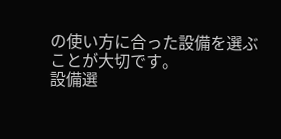の使い方に合った設備を選ぶことが大切です。
設備選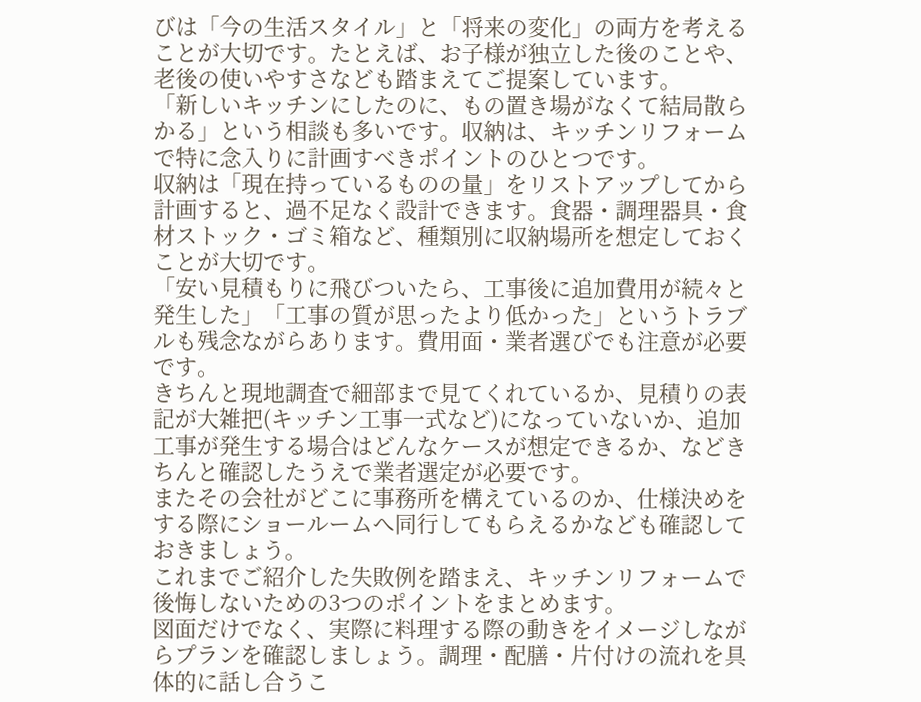びは「今の生活スタイル」と「将来の変化」の両方を考えることが大切です。たとえば、お子様が独立した後のことや、老後の使いやすさなども踏まえてご提案しています。
「新しいキッチンにしたのに、もの置き場がなくて結局散らかる」という相談も多いです。収納は、キッチンリフォームで特に念入りに計画すべきポイントのひとつです。
収納は「現在持っているものの量」をリストアップしてから計画すると、過不足なく設計できます。食器・調理器具・食材ストック・ゴミ箱など、種類別に収納場所を想定しておくことが大切です。
「安い見積もりに飛びついたら、工事後に追加費用が続々と発生した」「工事の質が思ったより低かった」というトラブルも残念ながらあります。費用面・業者選びでも注意が必要です。
きちんと現地調査で細部まで見てくれているか、見積りの表記が大雑把(キッチン工事一式など)になっていないか、追加工事が発生する場合はどんなケースが想定できるか、などきちんと確認したうえで業者選定が必要です。
またその会社がどこに事務所を構えているのか、仕様決めをする際にショールームへ同行してもらえるかなども確認しておきましょう。
これまでご紹介した失敗例を踏まえ、キッチンリフォームで後悔しないための3つのポイントをまとめます。
図面だけでなく、実際に料理する際の動きをイメージしながらプランを確認しましょう。調理・配膳・片付けの流れを具体的に話し合うこ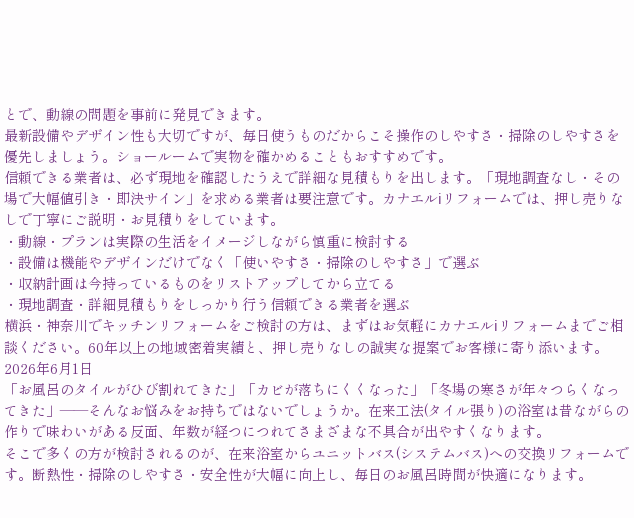とで、動線の問題を事前に発見できます。
最新設備やデザイン性も大切ですが、毎日使うものだからこそ操作のしやすさ・掃除のしやすさを優先しましょう。ショールームで実物を確かめることもおすすめです。
信頼できる業者は、必ず現地を確認したうえで詳細な見積もりを出します。「現地調査なし・その場で大幅値引き・即決サイン」を求める業者は要注意です。カナエルiリフォームでは、押し売りなしで丁寧にご説明・お見積りをしています。
・動線・プランは実際の生活をイメージしながら慎重に検討する
・設備は機能やデザインだけでなく「使いやすさ・掃除のしやすさ」で選ぶ
・収納計画は今持っているものをリストアップしてから立てる
・現地調査・詳細見積もりをしっかり行う信頼できる業者を選ぶ
横浜・神奈川でキッチンリフォームをご検討の方は、まずはお気軽にカナエルiリフォームまでご相談ください。60年以上の地域密着実績と、押し売りなしの誠実な提案でお客様に寄り添います。
2026年6月1日
「お風呂のタイルがひび割れてきた」「カビが落ちにくくなった」「冬場の寒さが年々つらくなってきた」——そんなお悩みをお持ちではないでしょうか。在来工法(タイル張り)の浴室は昔ながらの作りで味わいがある反面、年数が経つにつれてさまざまな不具合が出やすくなります。
そこで多くの方が検討されるのが、在来浴室からユニットバス(システムバス)への交換リフォームです。断熱性・掃除のしやすさ・安全性が大幅に向上し、毎日のお風呂時間が快適になります。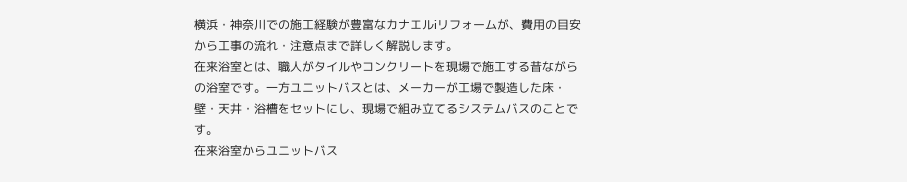横浜・神奈川での施工経験が豊富なカナエルiリフォームが、費用の目安から工事の流れ・注意点まで詳しく解説します。
在来浴室とは、職人がタイルやコンクリートを現場で施工する昔ながらの浴室です。一方ユニットバスとは、メーカーが工場で製造した床・壁・天井・浴槽をセットにし、現場で組み立てるシステムバスのことです。
在来浴室からユニットバス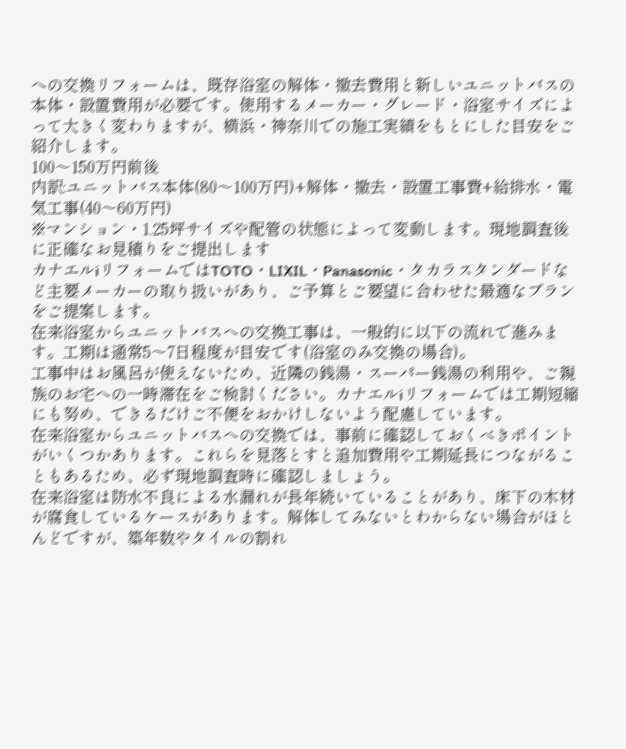への交換リフォームは、既存浴室の解体・撤去費用と新しいユニットバスの本体・設置費用が必要です。使用するメーカー・グレード・浴室サイズによって大きく変わりますが、横浜・神奈川での施工実績をもとにした目安をご紹介します。
100〜150万円前後
内訳:ユニットバス本体(80〜100万円)+解体・撤去・設置工事費+給排水・電気工事(40〜60万円)
※マンション・1.25坪サイズや配管の状態によって変動します。現地調査後に正確なお見積りをご提出します
カナエルiリフォームではTOTO・LIXIL・Panasonic・タカラスタンダードなど主要メーカーの取り扱いがあり、ご予算とご要望に合わせた最適なプランをご提案します。
在来浴室からユニットバスへの交換工事は、一般的に以下の流れで進みます。工期は通常5〜7日程度が目安です(浴室のみ交換の場合)。
工事中はお風呂が使えないため、近隣の銭湯・スーパー銭湯の利用や、ご親族のお宅への一時滞在をご検討ください。カナエルiリフォームでは工期短縮にも努め、できるだけご不便をおかけしないよう配慮しています。
在来浴室からユニットバスへの交換では、事前に確認しておくべきポイントがいくつかあります。これらを見落とすと追加費用や工期延長につながることもあるため、必ず現地調査時に確認しましょう。
在来浴室は防水不良による水漏れが長年続いていることがあり、床下の木材が腐食しているケースがあります。解体してみないとわからない場合がほとんどですが、築年数やタイルの割れ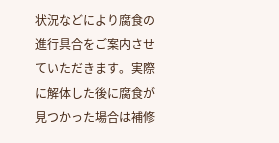状況などにより腐食の進行具合をご案内させていただきます。実際に解体した後に腐食が見つかった場合は補修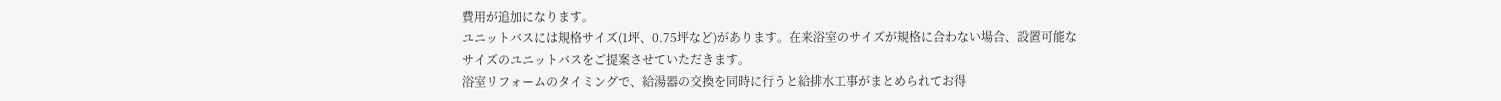費用が追加になります。
ユニットバスには規格サイズ(1坪、0.75坪など)があります。在来浴室のサイズが規格に合わない場合、設置可能なサイズのユニットバスをご提案させていただきます。
浴室リフォームのタイミングで、給湯器の交換を同時に行うと給排水工事がまとめられてお得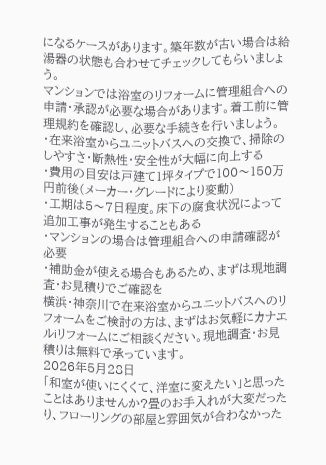になるケースがあります。築年数が古い場合は給湯器の状態も合わせてチェックしてもらいましょう。
マンションでは浴室のリフォームに管理組合への申請・承認が必要な場合があります。着工前に管理規約を確認し、必要な手続きを行いましょう。
・在来浴室からユニットバスへの交換で、掃除のしやすさ・断熱性・安全性が大幅に向上する
・費用の目安は戸建て1坪タイプで100〜150万円前後(メーカー・グレードにより変動)
・工期は5〜7日程度。床下の腐食状況によって追加工事が発生することもある
・マンションの場合は管理組合への申請確認が必要
・補助金が使える場合もあるため、まずは現地調査・お見積りでご確認を
横浜・神奈川で在来浴室からユニットバスへのリフォームをご検討の方は、まずはお気軽にカナエルiリフォームにご相談ください。現地調査・お見積りは無料で承っています。
2026年5月28日
「和室が使いにくくて、洋室に変えたい」と思ったことはありませんか?畳のお手入れが大変だったり、フローリングの部屋と雰囲気が合わなかった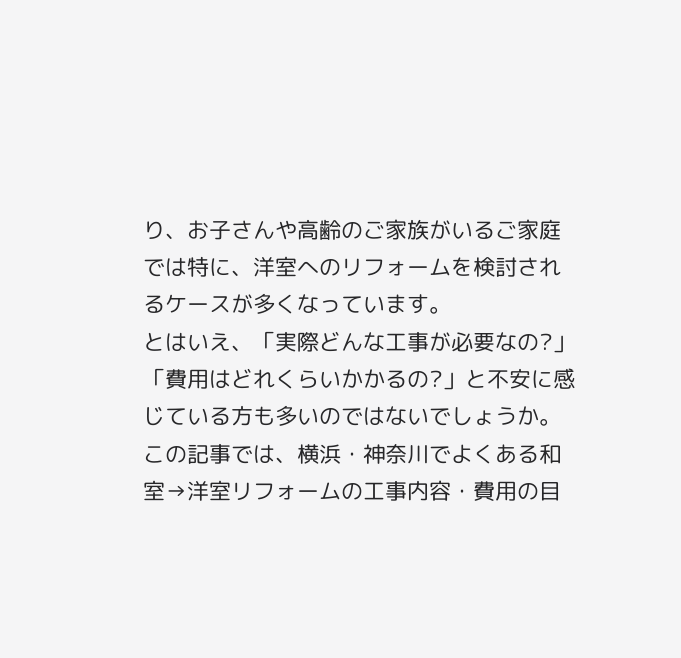り、お子さんや高齢のご家族がいるご家庭では特に、洋室へのリフォームを検討されるケースが多くなっています。
とはいえ、「実際どんな工事が必要なの?」「費用はどれくらいかかるの?」と不安に感じている方も多いのではないでしょうか。
この記事では、横浜・神奈川でよくある和室→洋室リフォームの工事内容・費用の目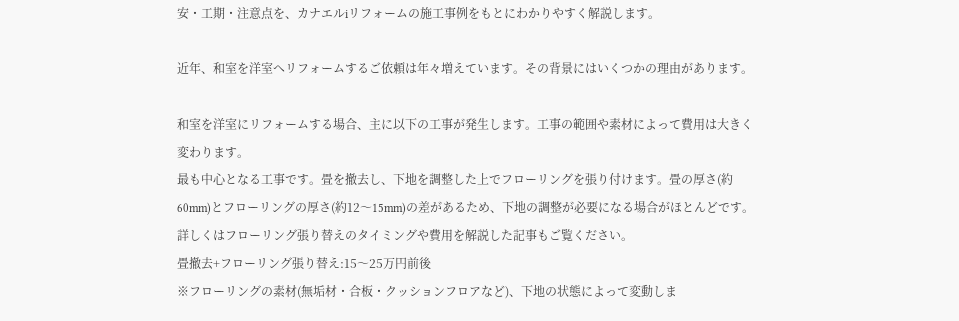安・工期・注意点を、カナエルiリフォームの施工事例をもとにわかりやすく解説します。

近年、和室を洋室へリフォームするご依頼は年々増えています。その背景にはいくつかの理由があります。

和室を洋室にリフォームする場合、主に以下の工事が発生します。工事の範囲や素材によって費用は大きく変わります。
最も中心となる工事です。畳を撤去し、下地を調整した上でフローリングを張り付けます。畳の厚さ(約60mm)とフローリングの厚さ(約12〜15mm)の差があるため、下地の調整が必要になる場合がほとんどです。
詳しくはフローリング張り替えのタイミングや費用を解説した記事もご覧ください。
畳撤去+フローリング張り替え:15〜25万円前後
※フローリングの素材(無垢材・合板・クッションフロアなど)、下地の状態によって変動しま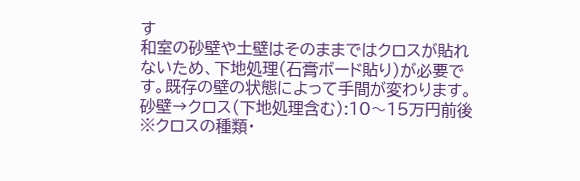す
和室の砂壁や土壁はそのままではクロスが貼れないため、下地処理(石膏ボード貼り)が必要です。既存の壁の状態によって手間が変わります。
砂壁→クロス(下地処理含む):10〜15万円前後
※クロスの種類・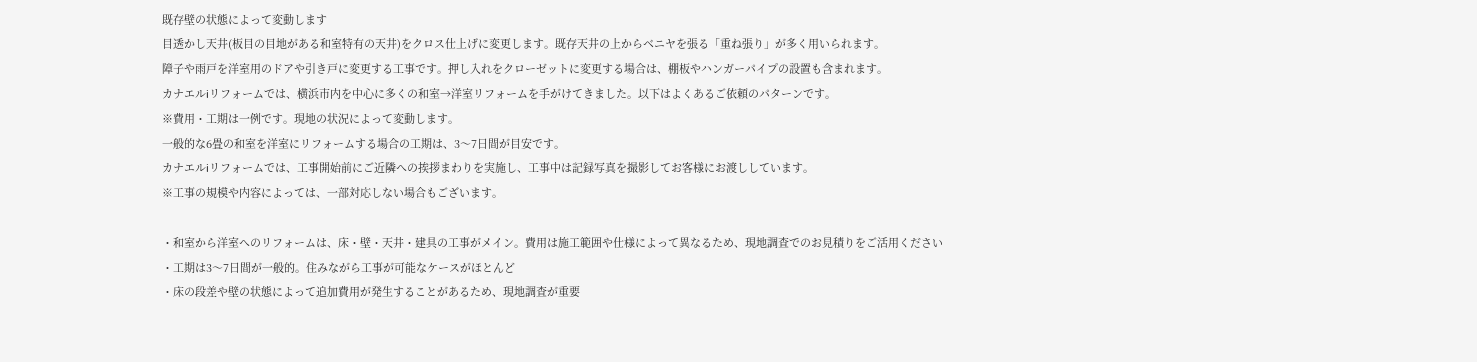既存壁の状態によって変動します
目透かし天井(板目の目地がある和室特有の天井)をクロス仕上げに変更します。既存天井の上からベニヤを張る「重ね張り」が多く用いられます。
障子や雨戸を洋室用のドアや引き戸に変更する工事です。押し入れをクローゼットに変更する場合は、棚板やハンガーパイプの設置も含まれます。
カナエルiリフォームでは、横浜市内を中心に多くの和室→洋室リフォームを手がけてきました。以下はよくあるご依頼のパターンです。
※費用・工期は一例です。現地の状況によって変動します。
一般的な6畳の和室を洋室にリフォームする場合の工期は、3〜7日間が目安です。
カナエルiリフォームでは、工事開始前にご近隣への挨拶まわりを実施し、工事中は記録写真を撮影してお客様にお渡ししています。
※工事の規模や内容によっては、一部対応しない場合もございます。

・和室から洋室へのリフォームは、床・壁・天井・建具の工事がメイン。費用は施工範囲や仕様によって異なるため、現地調査でのお見積りをご活用ください
・工期は3〜7日間が一般的。住みながら工事が可能なケースがほとんど
・床の段差や壁の状態によって追加費用が発生することがあるため、現地調査が重要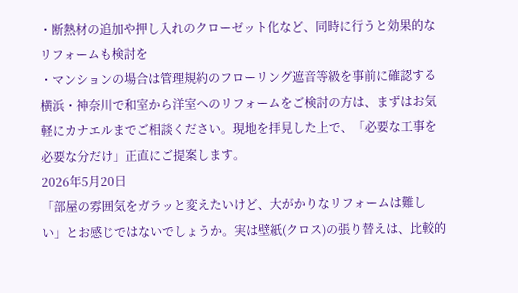・断熱材の追加や押し入れのクローゼット化など、同時に行うと効果的なリフォームも検討を
・マンションの場合は管理規約のフローリング遮音等級を事前に確認する
横浜・神奈川で和室から洋室へのリフォームをご検討の方は、まずはお気軽にカナエルまでご相談ください。現地を拝見した上で、「必要な工事を必要な分だけ」正直にご提案します。
2026年5月20日
「部屋の雰囲気をガラッと変えたいけど、大がかりなリフォームは難しい」とお感じではないでしょうか。実は壁紙(クロス)の張り替えは、比較的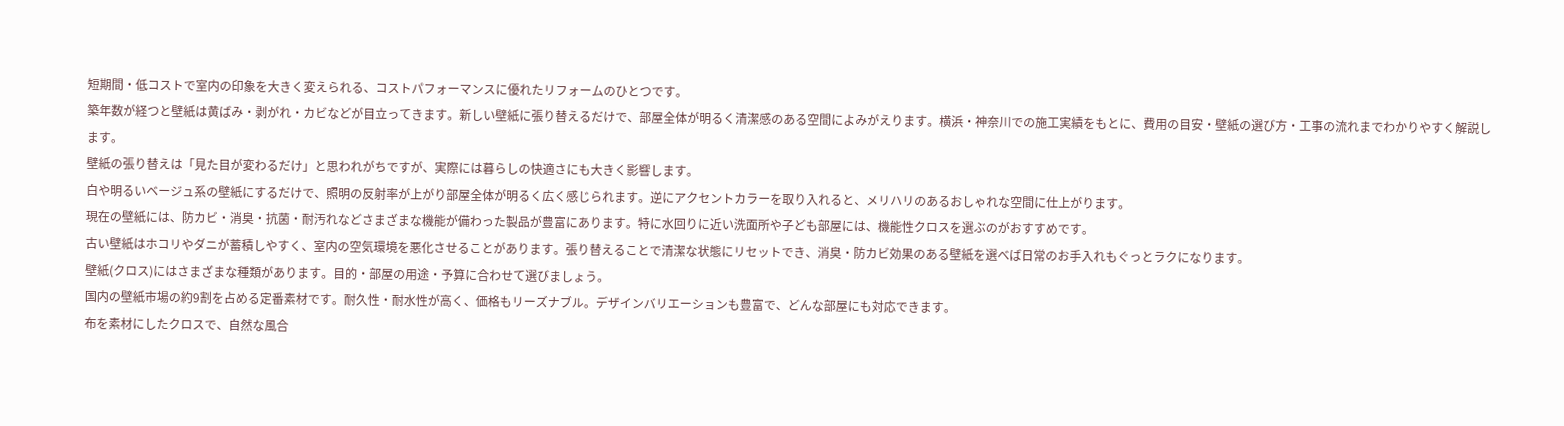短期間・低コストで室内の印象を大きく変えられる、コストパフォーマンスに優れたリフォームのひとつです。
築年数が経つと壁紙は黄ばみ・剥がれ・カビなどが目立ってきます。新しい壁紙に張り替えるだけで、部屋全体が明るく清潔感のある空間によみがえります。横浜・神奈川での施工実績をもとに、費用の目安・壁紙の選び方・工事の流れまでわかりやすく解説します。
壁紙の張り替えは「見た目が変わるだけ」と思われがちですが、実際には暮らしの快適さにも大きく影響します。
白や明るいベージュ系の壁紙にするだけで、照明の反射率が上がり部屋全体が明るく広く感じられます。逆にアクセントカラーを取り入れると、メリハリのあるおしゃれな空間に仕上がります。
現在の壁紙には、防カビ・消臭・抗菌・耐汚れなどさまざまな機能が備わった製品が豊富にあります。特に水回りに近い洗面所や子ども部屋には、機能性クロスを選ぶのがおすすめです。
古い壁紙はホコリやダニが蓄積しやすく、室内の空気環境を悪化させることがあります。張り替えることで清潔な状態にリセットでき、消臭・防カビ効果のある壁紙を選べば日常のお手入れもぐっとラクになります。
壁紙(クロス)にはさまざまな種類があります。目的・部屋の用途・予算に合わせて選びましょう。
国内の壁紙市場の約9割を占める定番素材です。耐久性・耐水性が高く、価格もリーズナブル。デザインバリエーションも豊富で、どんな部屋にも対応できます。
布を素材にしたクロスで、自然な風合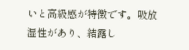いと高級感が特徴です。吸放湿性があり、結露し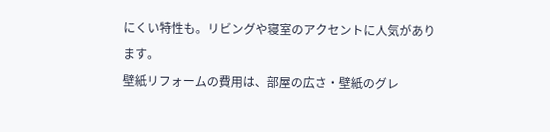にくい特性も。リビングや寝室のアクセントに人気があります。
壁紙リフォームの費用は、部屋の広さ・壁紙のグレ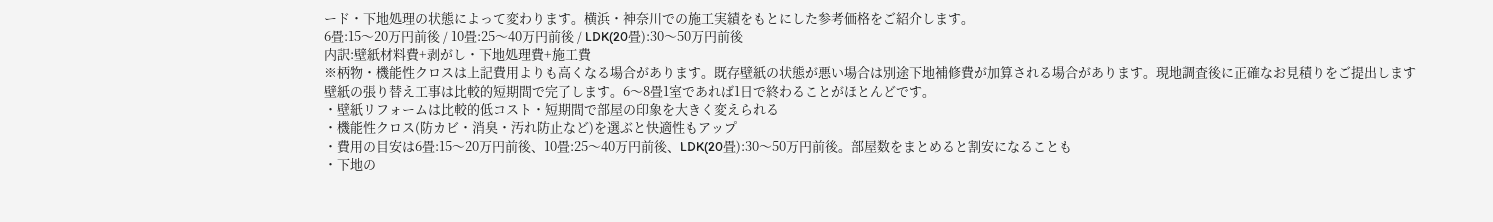ード・下地処理の状態によって変わります。横浜・神奈川での施工実績をもとにした参考価格をご紹介します。
6畳:15〜20万円前後 / 10畳:25〜40万円前後 / LDK(20畳):30〜50万円前後
内訳:壁紙材料費+剥がし・下地処理費+施工費
※柄物・機能性クロスは上記費用よりも高くなる場合があります。既存壁紙の状態が悪い場合は別途下地補修費が加算される場合があります。現地調査後に正確なお見積りをご提出します
壁紙の張り替え工事は比較的短期間で完了します。6〜8畳1室であれば1日で終わることがほとんどです。
・壁紙リフォームは比較的低コスト・短期間で部屋の印象を大きく変えられる
・機能性クロス(防カビ・消臭・汚れ防止など)を選ぶと快適性もアップ
・費用の目安は6畳:15〜20万円前後、10畳:25〜40万円前後、LDK(20畳):30〜50万円前後。部屋数をまとめると割安になることも
・下地の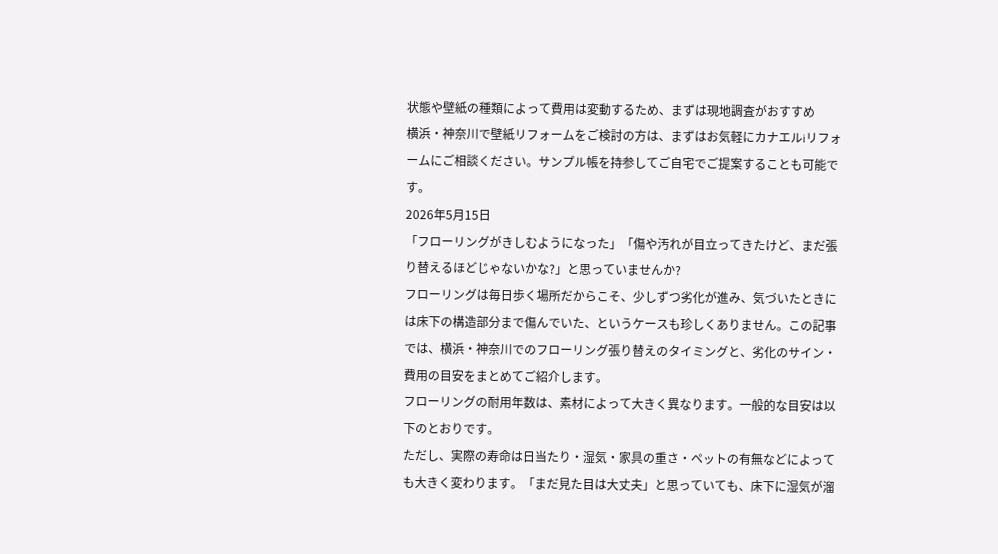状態や壁紙の種類によって費用は変動するため、まずは現地調査がおすすめ
横浜・神奈川で壁紙リフォームをご検討の方は、まずはお気軽にカナエルiリフォームにご相談ください。サンプル帳を持参してご自宅でご提案することも可能です。
2026年5月15日
「フローリングがきしむようになった」「傷や汚れが目立ってきたけど、まだ張り替えるほどじゃないかな?」と思っていませんか?
フローリングは毎日歩く場所だからこそ、少しずつ劣化が進み、気づいたときには床下の構造部分まで傷んでいた、というケースも珍しくありません。この記事では、横浜・神奈川でのフローリング張り替えのタイミングと、劣化のサイン・費用の目安をまとめてご紹介します。
フローリングの耐用年数は、素材によって大きく異なります。一般的な目安は以下のとおりです。
ただし、実際の寿命は日当たり・湿気・家具の重さ・ペットの有無などによっても大きく変わります。「まだ見た目は大丈夫」と思っていても、床下に湿気が溜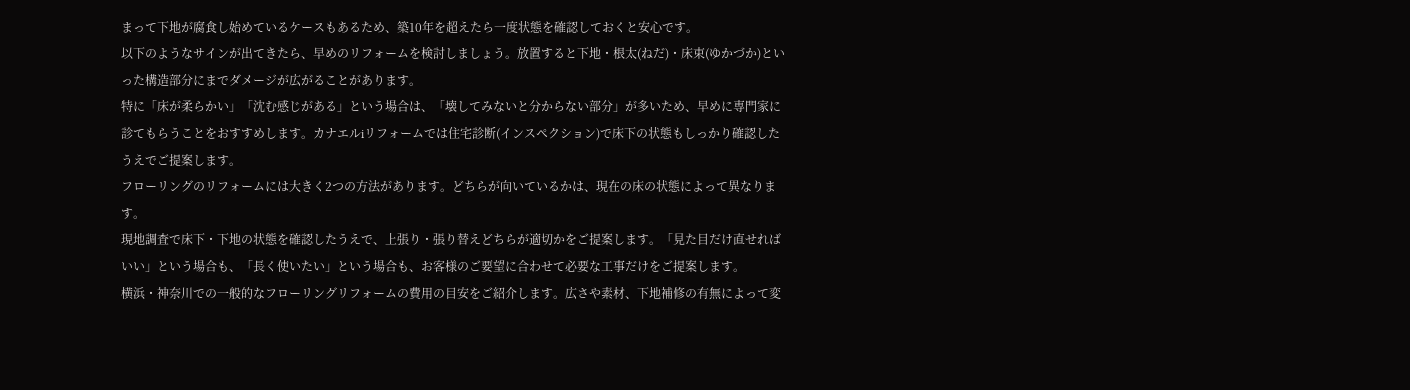まって下地が腐食し始めているケースもあるため、築10年を超えたら一度状態を確認しておくと安心です。
以下のようなサインが出てきたら、早めのリフォームを検討しましょう。放置すると下地・根太(ねだ)・床束(ゆかづか)といった構造部分にまでダメージが広がることがあります。
特に「床が柔らかい」「沈む感じがある」という場合は、「壊してみないと分からない部分」が多いため、早めに専門家に診てもらうことをおすすめします。カナエルiリフォームでは住宅診断(インスペクション)で床下の状態もしっかり確認したうえでご提案します。
フローリングのリフォームには大きく2つの方法があります。どちらが向いているかは、現在の床の状態によって異なります。
現地調査で床下・下地の状態を確認したうえで、上張り・張り替えどちらが適切かをご提案します。「見た目だけ直せればいい」という場合も、「長く使いたい」という場合も、お客様のご要望に合わせて必要な工事だけをご提案します。
横浜・神奈川での一般的なフローリングリフォームの費用の目安をご紹介します。広さや素材、下地補修の有無によって変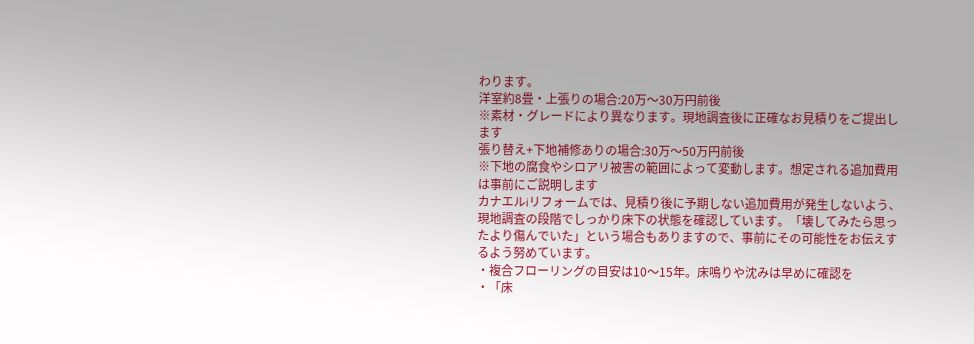わります。
洋室約8畳・上張りの場合:20万〜30万円前後
※素材・グレードにより異なります。現地調査後に正確なお見積りをご提出します
張り替え+下地補修ありの場合:30万〜50万円前後
※下地の腐食やシロアリ被害の範囲によって変動します。想定される追加費用は事前にご説明します
カナエルiリフォームでは、見積り後に予期しない追加費用が発生しないよう、現地調査の段階でしっかり床下の状態を確認しています。「壊してみたら思ったより傷んでいた」という場合もありますので、事前にその可能性をお伝えするよう努めています。
・複合フローリングの目安は10〜15年。床鳴りや沈みは早めに確認を
・「床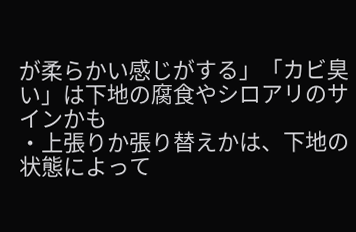が柔らかい感じがする」「カビ臭い」は下地の腐食やシロアリのサインかも
・上張りか張り替えかは、下地の状態によって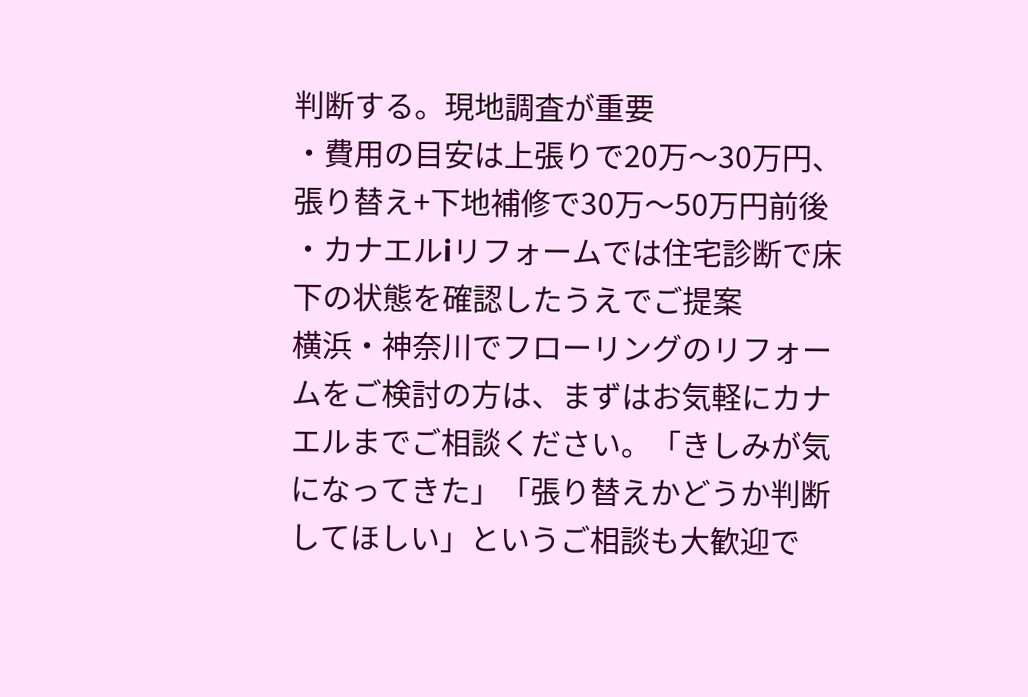判断する。現地調査が重要
・費用の目安は上張りで20万〜30万円、張り替え+下地補修で30万〜50万円前後
・カナエルiリフォームでは住宅診断で床下の状態を確認したうえでご提案
横浜・神奈川でフローリングのリフォームをご検討の方は、まずはお気軽にカナエルまでご相談ください。「きしみが気になってきた」「張り替えかどうか判断してほしい」というご相談も大歓迎で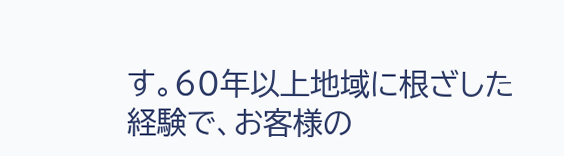す。60年以上地域に根ざした経験で、お客様の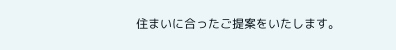住まいに合ったご提案をいたします。